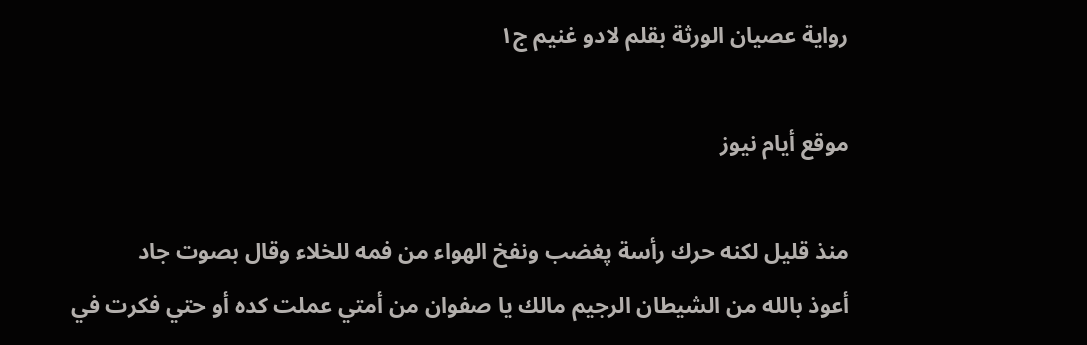رواية عصيان الورثة بقلم لادو غنيم ج١

موقع أيام نيوز

منذ قليل لكنه حرك رأسة پغضب ونفخ الهواء من فمه للخلاء وقال بصوت جاد
أعوذ بالله من الشيطان الرجيم مالك يا صفوان من أمتي عملت كده أو حتي فكرت في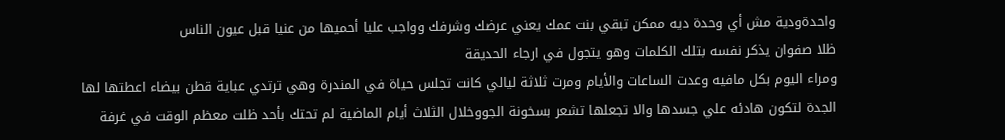واحدةودية مش أي وحدة ديه ممكن تبقي بنت عمك يعني عرضك وشرفك وواجب عليا أحميها من عنيا قبل عيون الناس
ظلا صفوان يذكر نفسه بتلك الكلمات وهو يتجول في ارجاء الحديقة
ومراء اليوم بكل مافيه وعدت الساعات والأيام ومرت ثلاثة ليالي كانت تجلس حياة في المندرة وهي ترتدي عباية قطن بيضاء اعطتها لها الجدة لتكون هادئه علي جسدها والا تجعلها تشعر بسخونة الجووخلال الثلاث أيام الماضية لم تحتك بأحد ظلت معظم الوقت في غرفة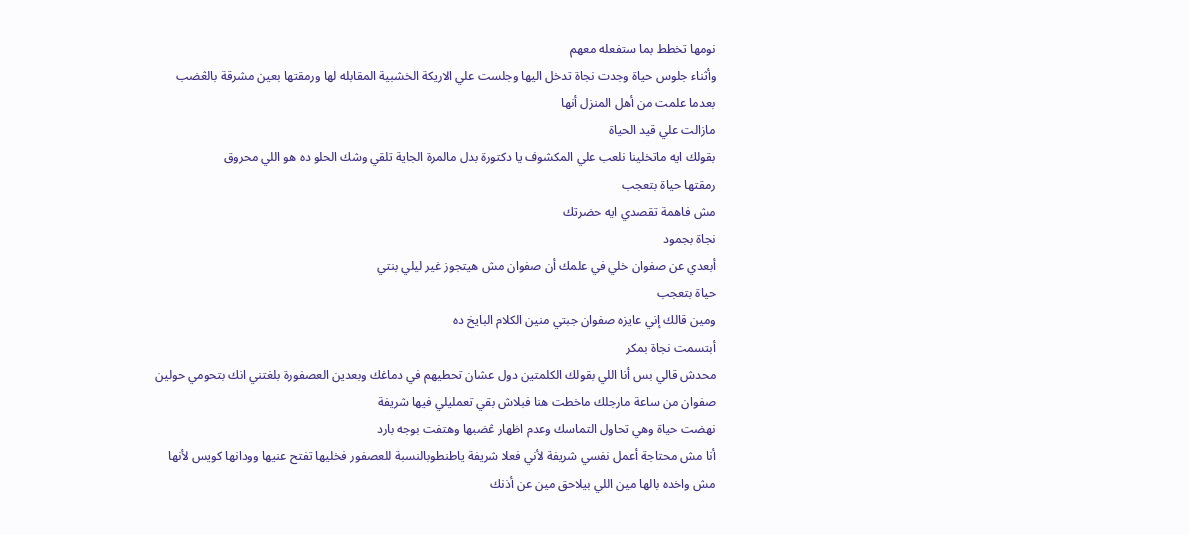نومها تخطط بما ستفعله معهم
وأثناء جلوس حياة وجدت نجاة تدخل اليها وجلست علي الاريكة الخشبية المقابله لها ورمقتها بعين مشرقة بالڠضب بعدما علمت من أهل المنزل أنها
مازالت علي قيد الحياة
بقولك ايه ماتخلينا نلعب علي المكشوف يا دكتورة بدل مالمرة الجاية تلقي وشك الحلو ده هو اللي محروق
رمقتها حياة بتعجب
مش فاهمة تقصدي ايه حضرتك
نجاة بجمود
أبعدي عن صفوان خلي في علمك أن صفوان مش هيتجوز غير ليلي بنتي
حياة بتعجب
ومين قالك إني عايزه صفوان جبتي منين الكلام البايخ ده
أبتسمت نجاة بمكر
محدش قالي بس أنا اللي بقولك الكلمتين دول عشان تحطيهم في دماغك وبعدين العصفورة بلغتني انك بتحومي حولين صفوان من ساعة مارجلك ماخطت هنا فبلاش بقي تعمليلي فيها شريفة
نهضت حياة وهي تحاول التماسك وعدم اظهار ڠضبها وهتفت بوجه بارد
أنا مش محتاجة أعمل نفسي شريفة لأني فعلا شريفة ياطنطوبالنسبة للعصفور فخليها تفتح عنيها وودانها كويس لأنها مش واخده بالها مين اللي بيلاحق مين عن أذنك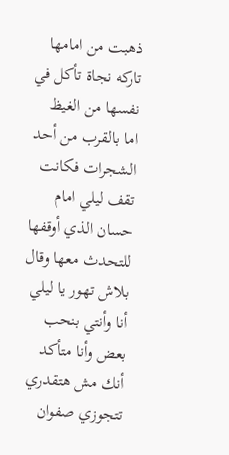ذهبت من امامها تاركه نجاة تأكل في نفسها من الغيظ
اما بالقرب من أحد الشجرات فكانت تقف ليلي امام حسان الذي أوقفها للتحدث معها وقال
بلاش تهور يا ليلي أنا وأنتي بنحب بعض وأنا متأكد أنك مش هتقدري تتجوزي صفوان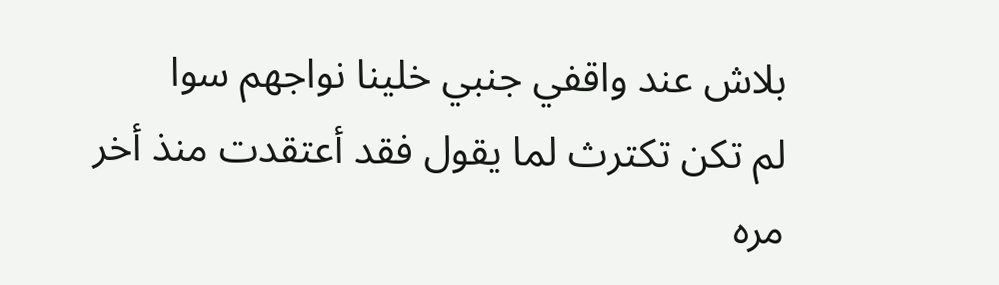بلاش عند واقفي جنبي خلينا نواجهم سوا
لم تكن تكترث لما يقول فقد أعتقدت منذ أخر
مره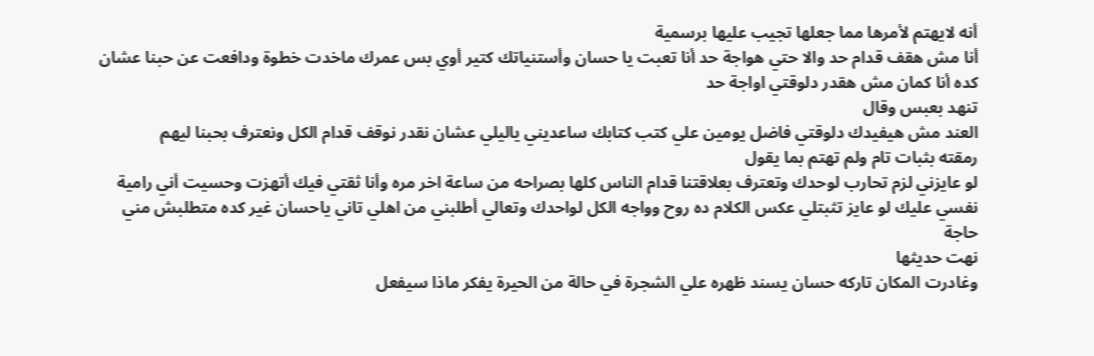أنه لايهتم لأمرها مما جعلها تجيب عليها برسمية
أنا مش هقف قدام حد والا حتي هواجة حد أنا تعبت يا حسان وأستنياتك كتير أوي بس عمرك ماخدت خطوة ودافعت عن حبنا عشان كده أنا كمان مش هقدر دلوقتي اواجة حد
تنهد بعبس وقال
العند مش هيفيدك دلوقتي فاضل يومين علي كتب كتابك ساعديني ياليلي عشان نقدر نوقف قدام الكل ونعترف بحبنا ليهم
رمقته بثبات تام ولم تهتم بما يقول
لو عايزني لزم تحارب لوحدك وتعترف بعلاقتنا قدام الناس كلها بصراحه من ساعة اخر مره وأنا ثقتي فيك أتهزت وحسيت أني رامية نفسي عليك لو عايز تثبتلي عكس الكلام ده روح وواجه الكل لواحدك وتعالي أطلبني من اهلي تاني ياحسان غير كده متطلبش مني حاجة
نهت حديثها
وغادرت المكان تاركه حسان يسند ظهره علي الشجرة في حالة من الحيرة يفكر ماذا سيفعل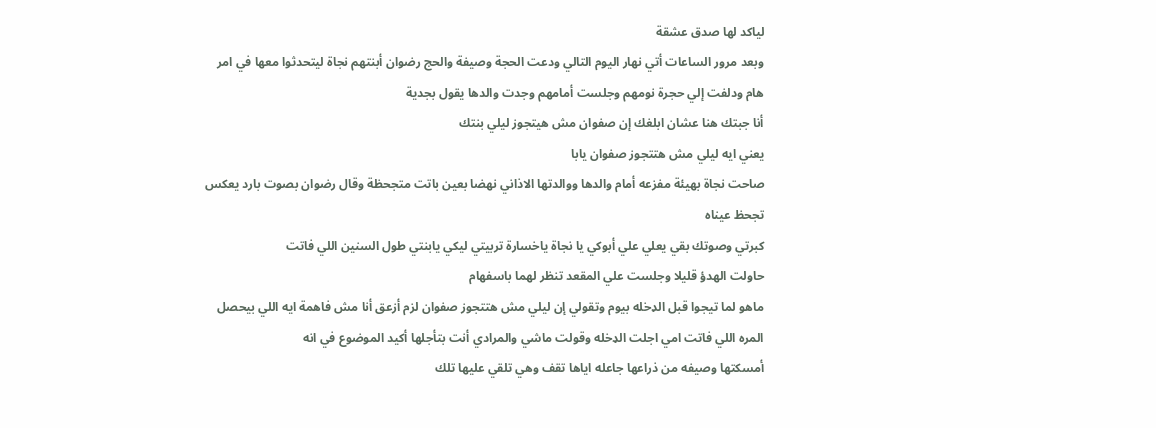لياكد لها صدق عشقة
وبعد مرور الساعات أتي نهار اليوم التالي ودعت الحجة وصيفة والحج رضوان أبنتهم نجاة ليتحدثوا معها في امر هام ودلفت إلي حجرة نومهم وجلست أمامهم وجدت والدها يقول بجدية
أنا جبتك هنا عشان ابلغك إن صفوان مش هيتجوز ليلي بنتك
يعني ايه ليلي مش هتتجوز صفوان يابا
صاحت نجاة بهيئة مفزعه أمام والدها ووالدتها الاذاني نهضا بعين باتت متجحظة وقال رضوان بصوت بارد يعكس تجحظ عيناه
كبرتي وصوتك بقي يعلي علي أبوكي يا نجاة ياخسارة تربيتي ليكي يابنتي طول السنين اللي فاتت
حاولت الهدؤ قليلا وجلست علي المقعد تنظر لهما باسفهام
ماهو لما تيجوا قبل الډخله بيوم وتقولي إن ليلي مش هتتجوز صفوان لزم أزعق أنا مش فاهمة ايه اللي بيحصل المره اللي فاتت امي اجلت الډخله وقولت ماشي والمرادي أنت بتأجلها أكيد الموضوع في انه
أمسكتها وصيفه من ذراعها جاعله اياها تقف وهي تلقي عليها تلك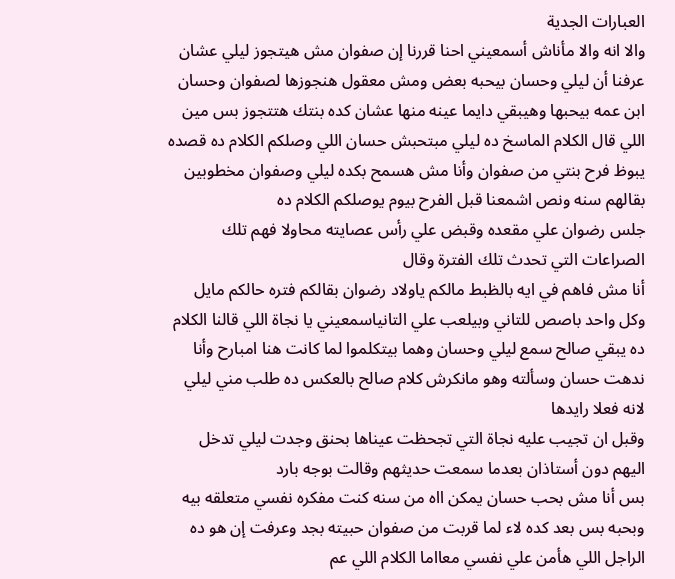العبارات الجدية
والا انه والا مأناش أسمعيني احنا قررنا إن صفوان مش هيتجوز ليلي عشان عرفنا أن ليلي وحسان بيحبه بعض ومش معقول هنجوزها لصفوان وحسان ابن عمه بيحبها وهيبقي دايما عينه منها عشان كده بنتك هتتجوز بس مين اللي قال الكلام الماسخ ده ليلي مبتحبش حسان اللي وصلكم الكلام ده قصده يبوظ فرح بنتي من صفوان وأنا مش هسمح بكده ليلي وصفوان مخطوبين بقالهم سنه ونص اشمعنا قبل الفرح بيوم يوصلكم الكلام ده
جلس رضوان علي مقعده وقبض علي رأس عصايته محاولا فهم تلك الصراعات التي تحدث تلك الفترة وقال
أنا مش فاهم في ايه بالظبط مالكم ياولاد رضوان بقالكم فتره حالكم مايل وكل واحد باصص للتاني وبيلعب علي التانياسمعيني يا نجاة اللي قالنا الكلام ده يبقي صالح سمع ليلي وحسان وهما بيتكلموا لما كانت هنا امبارح وأنا ندهت حسان وسألته وهو مانكرش كلام صالح بالعكس ده طلب مني ليلي لانه فعلا رايدها
وقبل ان تجيب عليه نجاة التي تجحظت عيناها بحنق وجدت ليلي تدخل اليهم دون أستاذان بعدما سمعت حديثهم وقالت بوجه بارد
بس أنا مش بحب حسان يمكن ااه من سنه كنت مفكره نفسي متعلقه بيه وبحبه بس بعد كده لاء لما قربت من صفوان حبيته بجد وعرفت إن هو ده الراجل اللي هأمن علي نفسي معااما الكلام اللي عم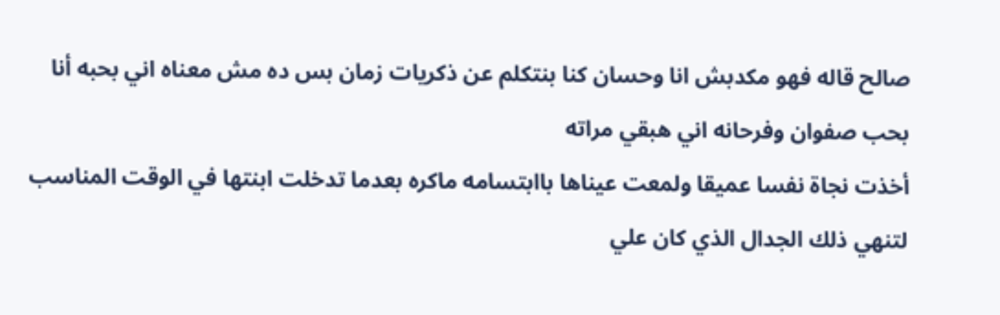صالح قاله فهو مكدبش انا وحسان كنا بنتكلم عن ذكريات زمان بس ده مش معناه اني بحبه أنا بحب صفوان وفرحانه اني هبقي مراته
أخذت نجاة نفسا عميقا ولمعت عيناها باابتسامه ماكره بعدما تدخلت ابنتها في الوقت المناسب لتنهي ذلك الجدال الذي كان علي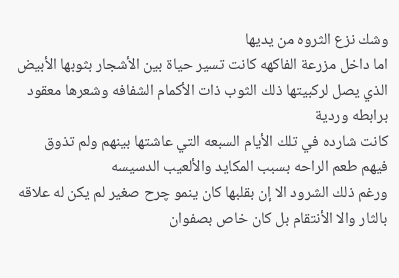وشك نزع الثروه من يديها
اما داخل مزرعة الفاكهه كانت تسير حياة بين الأشجار بثوبها الأبيض الذي يصل لركبيتها ذلك الثوب ذات الأكمام الشفافه وشعرها معقود برابطه وردية
كانت شارده في تلك الأيام السبعه التي عاشتها بينهم ولم تذوق فيهم طعم الراحه بسبب المكايد والألعيب الدسيسه
ورغم ذلك الشرود الا إن بقلبها كان ينمو چرح صغير لم يكن له علاقه بالثار والا الأنتقام بل كان خاص بصفوان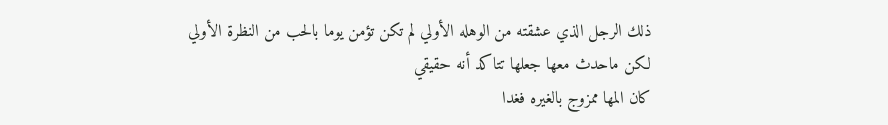ذلك الرجل الذي عشقته من الوهله الأولي لم تكن تؤمن يوما بالحب من النظرة الأولي لكن ماحدث معها جعلها تتاكد أنه حقيقي
كان المها ممزوج بالغيره فغدا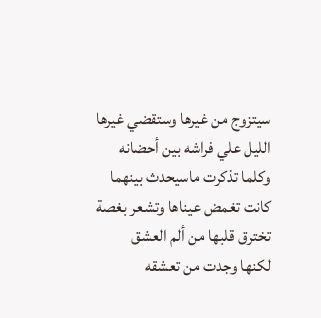سيتزوج من غيرها وستقضي غيرها الليل علي فراشه بين أحضانه
وكلما تذكرت ماسيحدث بينهما كانت تغمض عيناها وتشعر بغصة تخترق قلبها من ألم العشق
لكنها وجدت من تعشقه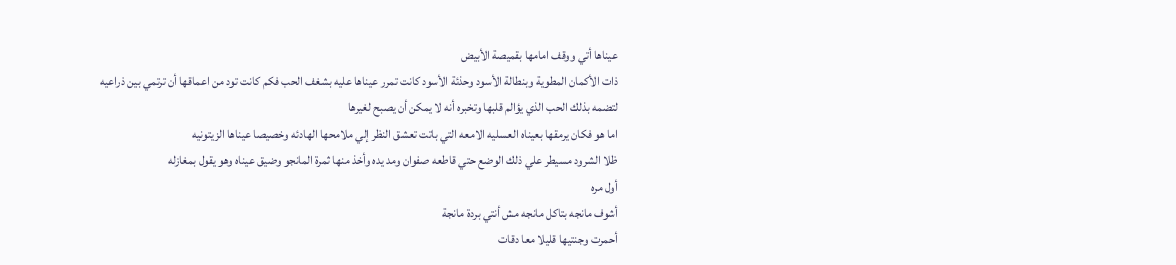عيناها أتي ووقف امامها بقميصة الأبيض
ذات الأكمان المطوية وبنطالة الأسود وحذئة الأسود كانت تمرر عيناها عليه بشغف الحب فكم كانت تود من اعماقها أن ترتمي بين ذراعيه لتضمه بذلك الحب الذي يؤالم قلبها وتخبره أنه لا يمكن أن يصبح لغيرها
اما هو فكان يرمقها بعيناه العسليه الامعه التي باتت تعشق النظر إلي ملامحها الهادئه وخصيصا عيناها الزيتونيه
ظلا الشرود مسيطر علي ذلك الوضع حتي قاطعه صفوان ومد يده وأخذ منها ثمرة المانجو وضيق عيناه وهو يقول بمغازله
أول مره
أشوف مانجه بتاكل مانجه مش أنتي بردة مانجة
أحمرت وجنتيها قليلا معا دقات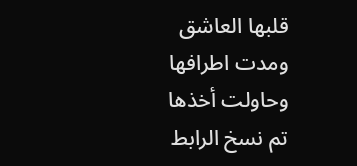قلبها العاشق ومدت اطرافها وحاولت أخذها
تم نسخ الرابط